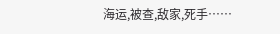海运,被查,敌家,死手……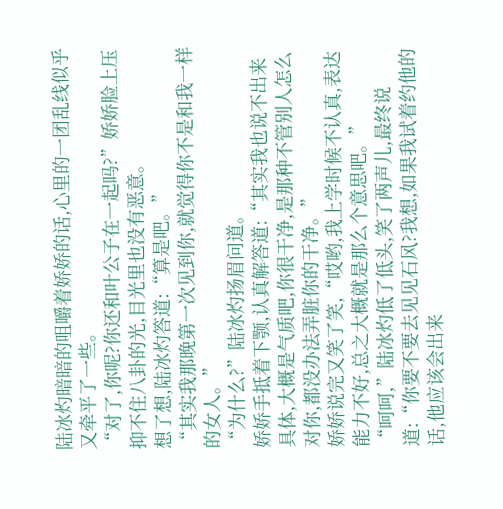陆冰灼暗暗的咀嚼着娇娇的话,心里的一团乱线似乎又牵平了一些。
“对了,你呢?你还和叶公子在一起吗?”娇娇脸上压抑不住八卦的光,目光里也没有恶意。
想了想,陆冰灼答道:“算是吧。”
“其实我那晚第一次见到你,就觉得你不是和我一样的女人。”
“为什么?”陆冰灼扬眉问道。
娇娇手抵着下颚,认真解答道:“其实我也说不出来具体,大概是气质吧,你很干净,是那种不管别人怎么对你,都没办法弄脏你的干净。”
娇娇说完又笑了笑,“哎哟,我上学时候不认真,表达能力不好,总之大概就是那么个意思吧。”
“呵呵,”陆冰灼低了低头,笑了两声儿,最终说道:“你要不要去见见石风?我想,如果我试着约他的话,他应该会出来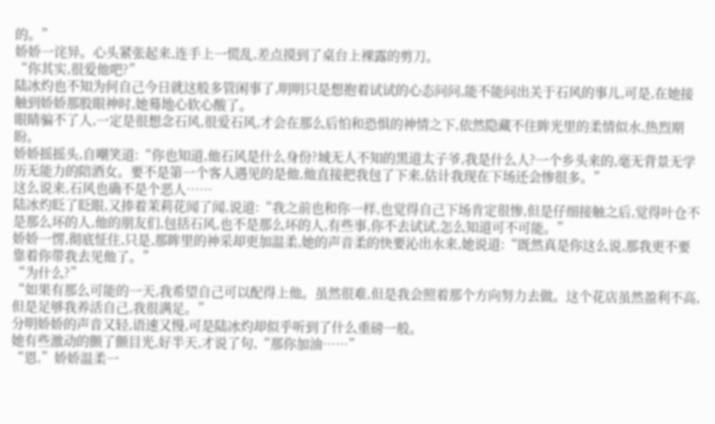的。”
娇娇一诧异。心头紧张起来,连手上一慌乱,差点摸到了桌台上裸露的剪刀。
“你其实,很爱他吧?”
陆冰灼也不知为何自己今日就这般多管闲事了,明明只是想抱着试试的心态问问,能不能问出关于石风的事儿,可是,在她接触到娇娇那股眼神时,她蓦地心软心酸了。
眼睛骗不了人,一定是很想念石风,很爱石风,才会在那么后怕和恐惧的神情之下,依然隐藏不住眸光里的柔情似水,热烈期盼。
娇娇摇摇头,自嘲笑道:“你也知道,他石风是什么身份?城无人不知的黑道太子爷,我是什么人?一个乡头来的,毫无背景无学历无能力的陪酒女。要不是第一个客人遇见的是他,他直接把我包了下来,估计我现在下场还会惨很多。”
这么说来,石风也确不是个恶人……
陆冰灼眨了眨眼,又捧着茉莉花闻了闻,说道:“我之前也和你一样,也觉得自己下场肯定很惨,但是仔细接触之后,觉得叶仓不是那么坏的人,他的朋友们,包括石风,也不是那么坏的人,有些事,你不去试试,怎么知道可不可能。”
娇娇一愣,彻底怔住,只是,那眸里的神采却更加温柔,她的声音柔的快要沁出水来,她说道:“既然真是你这么说,那我更不要靠着你带我去见他了。”
“为什么?”
“如果有那么可能的一天,我希望自己可以配得上他。虽然很难,但是我会照着那个方向努力去做。这个花店虽然盈利不高,但是足够我养活自己,我很满足。”
分明娇娇的声音又轻,语速又慢,可是陆冰灼却似乎听到了什么重磅一般。
她有些激动的颤了颤目光,好半天,才说了句,“那你加油……”
“恩,”娇娇温柔一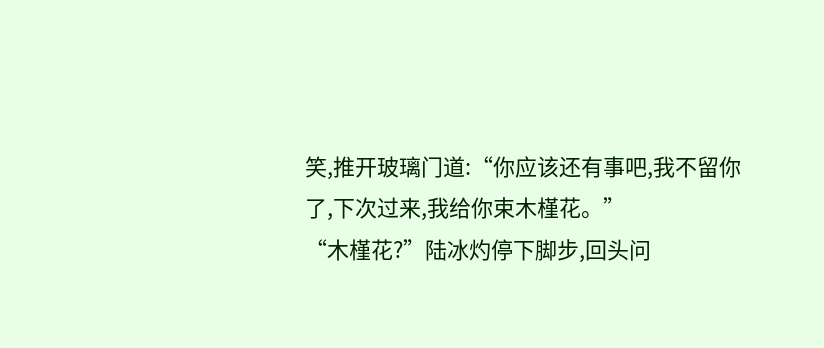笑,推开玻璃门道:“你应该还有事吧,我不留你了,下次过来,我给你束木槿花。”
“木槿花?”陆冰灼停下脚步,回头问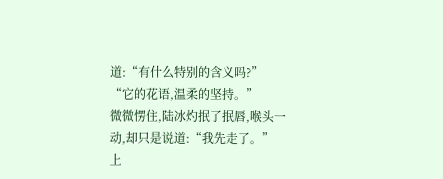道:“有什么特别的含义吗?”
“它的花语,温柔的坚持。”
微微愣住,陆冰灼抿了抿唇,喉头一动,却只是说道:“我先走了。”
上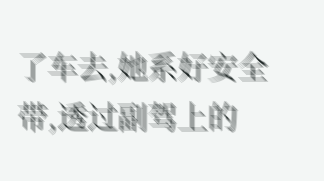了车去,她系好安全带,透过副驾上的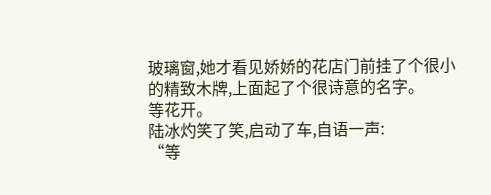玻璃窗,她才看见娇娇的花店门前挂了个很小的精致木牌,上面起了个很诗意的名字。
等花开。
陆冰灼笑了笑,启动了车,自语一声:
“等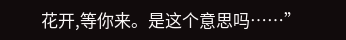花开,等你来。是这个意思吗……”